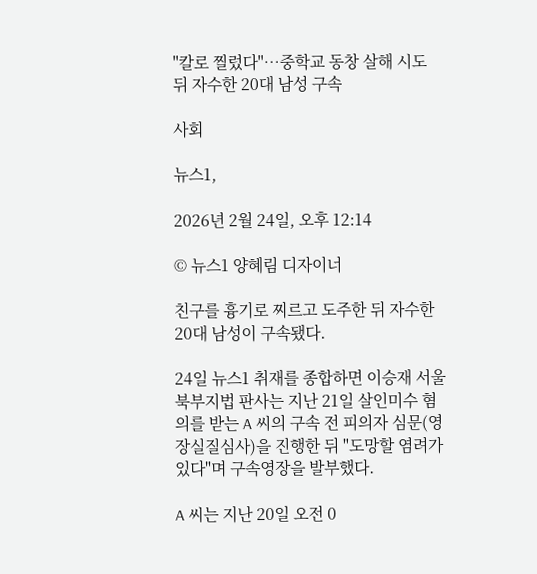"칼로 찔렀다"…중학교 동창 살해 시도 뒤 자수한 20대 남성 구속

사회

뉴스1,

2026년 2월 24일, 오후 12:14

© 뉴스1 양혜림 디자이너

친구를 흉기로 찌르고 도주한 뒤 자수한 20대 남성이 구속됐다.

24일 뉴스1 취재를 종합하면 이승재 서울북부지법 판사는 지난 21일 살인미수 혐의를 받는 A 씨의 구속 전 피의자 심문(영장실질심사)을 진행한 뒤 "도망할 염려가 있다"며 구속영장을 발부했다.

A 씨는 지난 20일 오전 0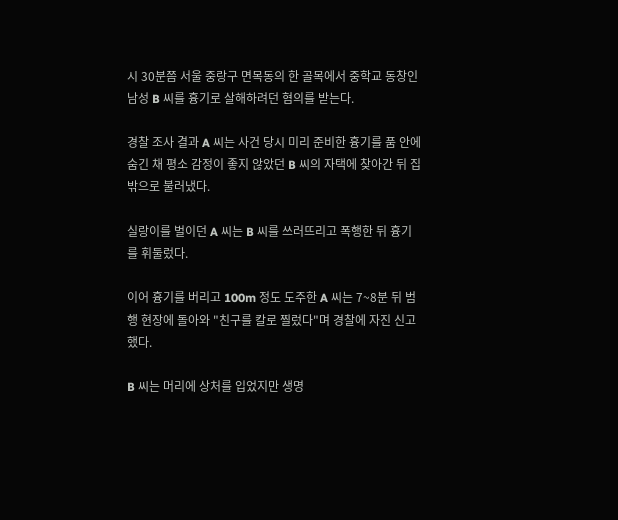시 30분쯤 서울 중랑구 면목동의 한 골목에서 중학교 동창인 남성 B 씨를 흉기로 살해하려던 혐의를 받는다.

경찰 조사 결과 A 씨는 사건 당시 미리 준비한 흉기를 품 안에 숨긴 채 평소 감정이 좋지 않았던 B 씨의 자택에 찾아간 뒤 집 밖으로 불러냈다.

실랑이를 벌이던 A 씨는 B 씨를 쓰러뜨리고 폭행한 뒤 흉기를 휘둘렀다.

이어 흉기를 버리고 100m 정도 도주한 A 씨는 7~8분 뒤 범행 현장에 돌아와 "친구를 칼로 찔렀다"며 경찰에 자진 신고했다.

B 씨는 머리에 상처를 입었지만 생명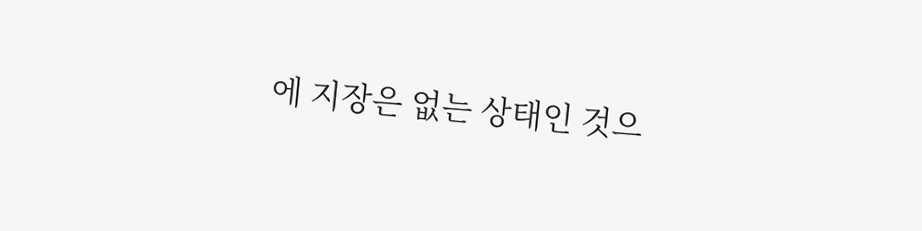에 지장은 없는 상태인 것으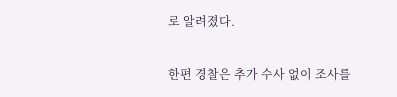로 알려졌다.

한편 경찰은 추가 수사 없이 조사를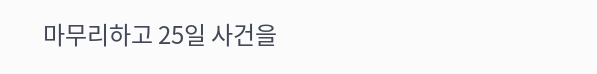마무리하고 25일 사건을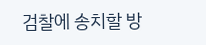검찰에 송치할 방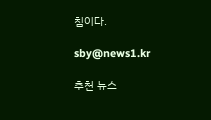침이다.

sby@news1.kr

추천 뉴스